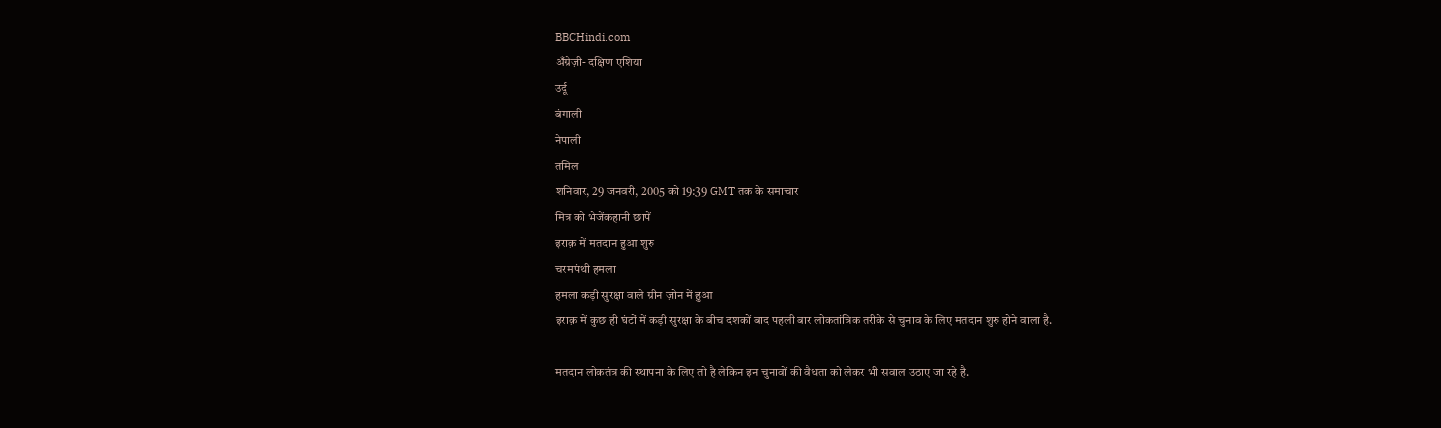BBCHindi.com
अँग्रेज़ी- दक्षिण एशिया
उर्दू
बंगाली
नेपाली
तमिल
शनिवार, 29 जनवरी, 2005 को 19:39 GMT तक के समाचार
मित्र को भेजेंकहानी छापें
इराक़ में मतदान हुआ शुरु
चरमपंथी हमला
हमला कड़ी सुरक्षा वाले ग्रीन ज़ोन में हुआ
इराक़ में कुछ ही घंटों में कड़ी सुरक्षा के बीच दशकों बाद पहली बार लोकतांत्रिक तरीके से चुनाव के लिए मतदान शुरु होने वाला है.

मतदान लोकतंत्र की स्थापना के लिए तो है लेकिन इन चुनावों की वैधता को लेकर भी सवाल उठाए जा रहे है.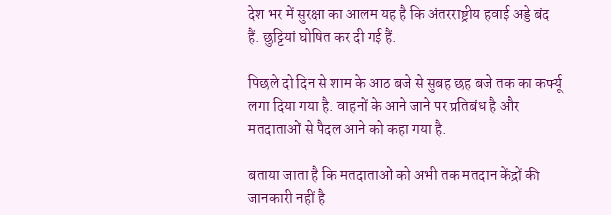देश भर में सुरक्षा का आलम यह है कि अंतरराष्ट्रीय हवाई अड्डे बंद हैं. छुट्टियां घोषित कर दी गई हैं.

पिछले दो दिन से शाम के आठ बजे से सुबह छह बजे तक का कर्फ्यू लगा दिया गया है. वाहनों के आने जाने पर प्रतिबंध है और मतदाताओं से पैदल आने को कहा गया है.

बताया जाता है कि मतदाताओं को अभी तक मतदान केंद्रों की जानकारी नहीं है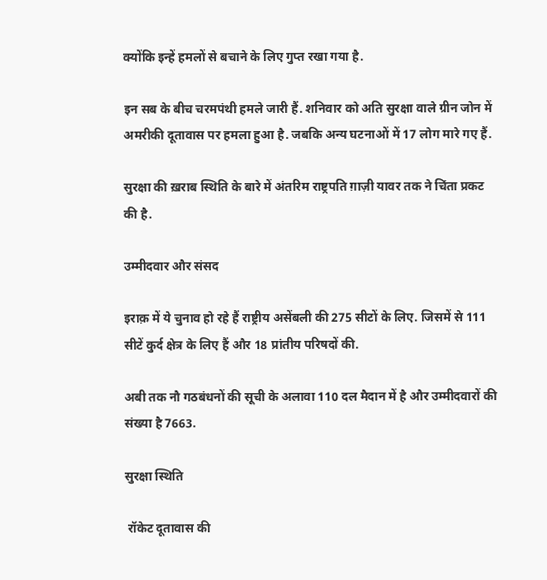क्योंकि इन्हें हमलों से बचाने के लिए गुप्त रखा गया है.

इन सब के बीच चरमपंथी हमले जारी हैं. शनिवार को अति सुरक्षा वाले ग्रीन जोन में अमरीकी दूतावास पर हमला हुआ है. जबकि अन्य घटनाओं में 17 लोग मारे गए हैं.

सुरक्षा की ख़राब स्थिति के बारे में अंतरिम राष्ट्रपति ग़ाज़ी यावर तक ने चिंता प्रकट की है.

उम्मीदवार और संसद

इराक़ में ये चुनाव हो रहे हैं राष्ट्रीय असेंबली की 275 सीटों के लिए. जिसमें से 111 सीटें कुर्द क्षेत्र के लिए हैं और 18 प्रांतीय परिषदों की.

अबी तक नौ गठबंधनों की सूची के अलावा 110 दल मैदान में है और उम्मीदवारों की संख्या है 7663.

सुरक्षा स्थिति

 रॉकेट दूतावास की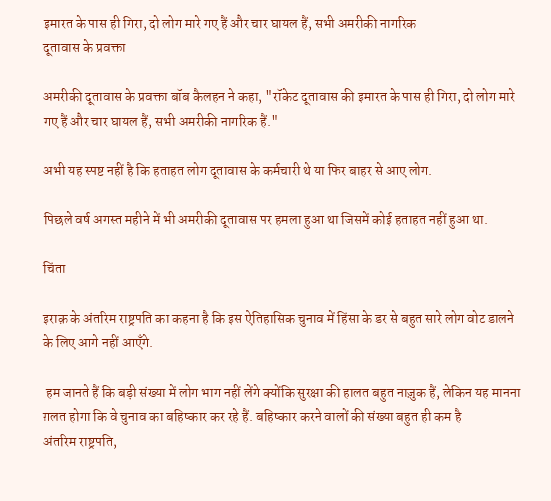इमारत के पास ही गिरा, दो लोग मारे गए हैं और चार घायल हैं, सभी अमरीकी नागरिक
दूतावास के प्रवक्ता

अमरीकी दूतावास के प्रवक्ता बॉब कैलहन ने कहा, "रॉकेट दूतावास की इमारत के पास ही गिरा, दो लोग मारे गए हैं और चार घायल हैं, सभी अमरीकी नागरिक हैं."

अभी यह स्पष्ट नहीं है कि हताहत लोग दूतावास के कर्मचारी थे या फिर बाहर से आए लोग.

पिछले वर्ष अगस्त महीने में भी अमरीकी दूतावास पर हमला हुआ था जिसमें कोई हताहत नहीं हुआ था.

चिंता

इराक़ के अंतरिम राष्ट्रपति का कहना है कि इस ऐतिहासिक चुनाव में हिंसा के डर से बहुत सारे लोग वोट डालने के लिए आगे नहीं आएँगे.

 हम जानते हैं कि बड़ी संख्या में लोग भाग नहीं लेंगे क्योंकि सुरक्षा की हालत बहुत नाज़ुक हैं, लेकिन यह मानना ग़लत होगा कि वे चुनाव का बहिष्कार कर रहे हैं. बहिष्कार करने वालों की संख्या बहुत ही कम है
अंतरिम राष्ट्रपति,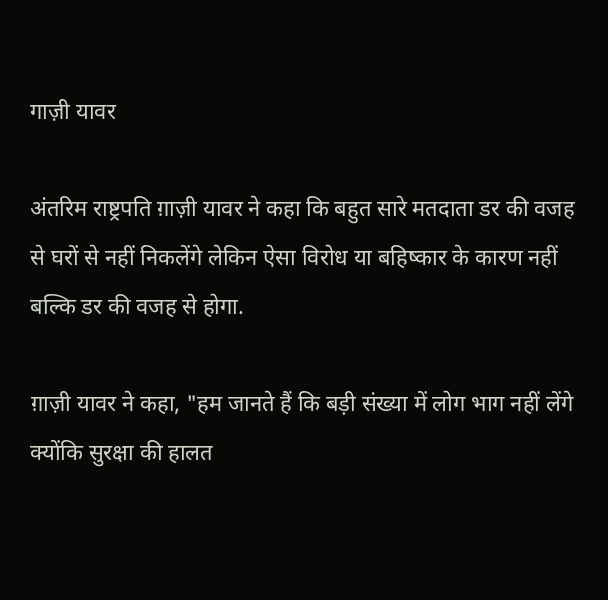गाज़ी यावर

अंतरिम राष्ट्रपति ग़ाज़ी यावर ने कहा कि बहुत सारे मतदाता डर की वजह से घरों से नहीं निकलेंगे लेकिन ऐसा विरोध या बहिष्कार के कारण नहीं बल्कि डर की वजह से होगा.

ग़ाज़ी यावर ने कहा, "हम जानते हैं कि बड़ी संख्या में लोग भाग नहीं लेंगे क्योंकि सुरक्षा की हालत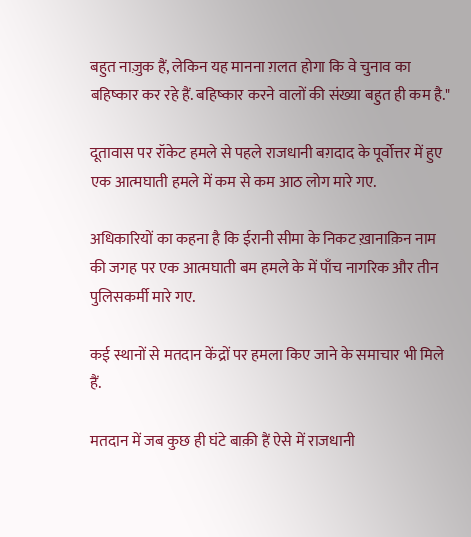बहुत नाज़ुक हैं, लेकिन यह मानना ग़लत होगा कि वे चुनाव का बहिष्कार कर रहे हैं. बहिष्कार करने वालों की संख्या बहुत ही कम है."

दूतावास पर रॉकेट हमले से पहले राजधानी बग़दाद के पूर्वोत्तर में हुए एक आत्मघाती हमले में कम से कम आठ लोग मारे गए.

अधिकारियों का कहना है कि ईरानी सीमा के निकट ख़ानाक़िन नाम की जगह पर एक आत्मघाती बम हमले के में पाँच नागरिक और तीन पुलिसकर्मी मारे गए.

कई स्थानों से मतदान केंद्रों पर हमला किए जाने के समाचार भी मिले हैं.

मतदान में जब कुछ ही घंटे बाक़ी हैं ऐसे में राजधानी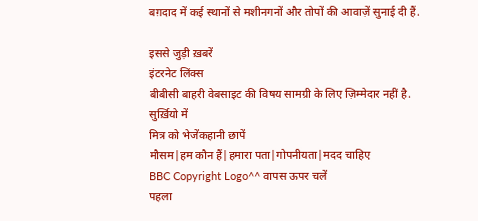बग़दाद में कई स्थानों से मशीनगनों और तोपों की आवाज़ें सुनाई दी हैं.

इससे जुड़ी ख़बरें
इंटरनेट लिंक्स
बीबीसी बाहरी वेबसाइट की विषय सामग्री के लिए ज़िम्मेदार नहीं है.
सुर्ख़ियो में
मित्र को भेजेंकहानी छापें
मौसम|हम कौन हैं|हमारा पता|गोपनीयता|मदद चाहिए
BBC Copyright Logo^^ वापस ऊपर चलें
पहला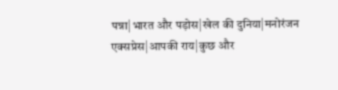पन्ना|भारत और पड़ोस|खेल की दुनिया|मनोरंजन एक्सप्रेस|आपकी राय|कुछ और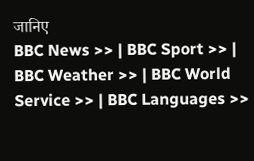जानिए
BBC News >> | BBC Sport >> | BBC Weather >> | BBC World Service >> | BBC Languages >>